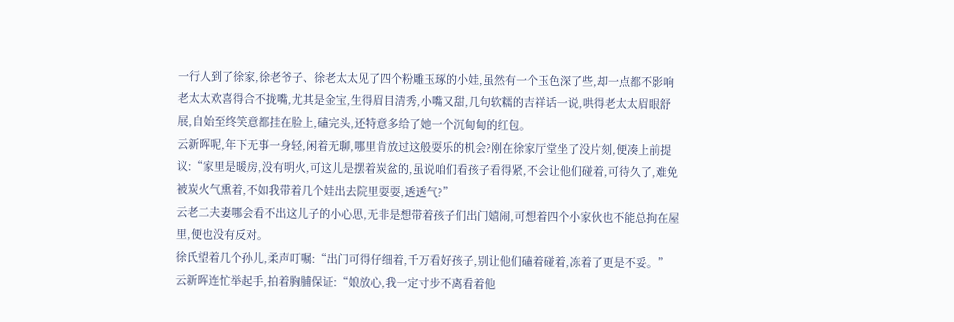一行人到了徐家,徐老爷子、徐老太太见了四个粉雕玉琢的小娃,虽然有一个玉色深了些,却一点都不影响老太太欢喜得合不拢嘴,尤其是金宝,生得眉目清秀,小嘴又甜,几句软糯的吉祥话一说,哄得老太太眉眼舒展,自始至终笑意都挂在脸上,磕完头,还特意多给了她一个沉甸甸的红包。
云新晖呢,年下无事一身轻,闲着无聊,哪里肯放过这般耍乐的机会?刚在徐家厅堂坐了没片刻,便凑上前提议:“家里是暖房,没有明火,可这儿是摆着炭盆的,虽说咱们看孩子看得紧,不会让他们碰着,可待久了,难免被炭火气熏着,不如我带着几个娃出去院里耍耍,透透气?”
云老二夫妻哪会看不出这儿子的小心思,无非是想带着孩子们出门嬉闹,可想着四个小家伙也不能总拘在屋里,便也没有反对。
徐氏望着几个孙儿,柔声叮嘱:“出门可得仔细着,千万看好孩子,别让他们磕着碰着,冻着了更是不妥。”
云新晖连忙举起手,拍着胸脯保证:“娘放心,我一定寸步不离看着他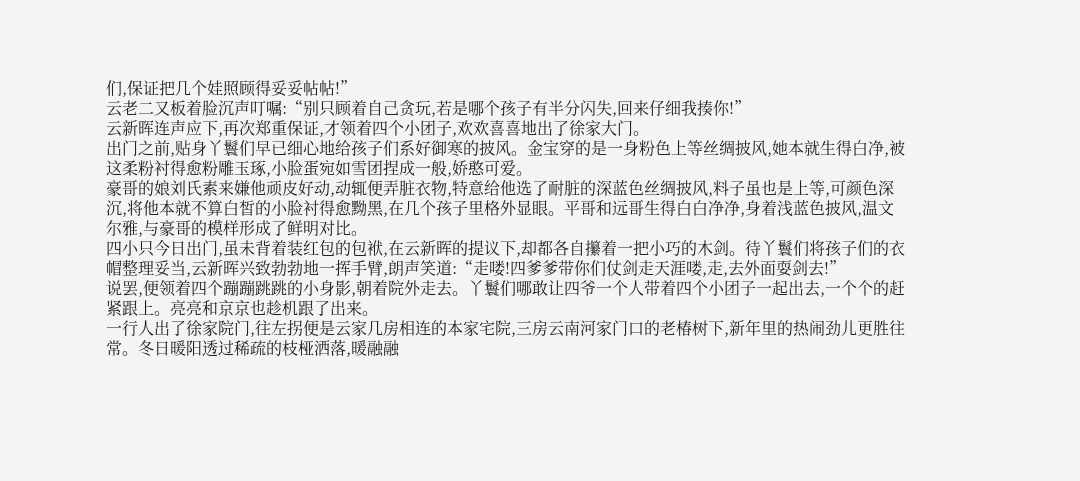们,保证把几个娃照顾得妥妥帖帖!”
云老二又板着脸沉声叮嘱:“别只顾着自己贪玩,若是哪个孩子有半分闪失,回来仔细我揍你!”
云新晖连声应下,再次郑重保证,才领着四个小团子,欢欢喜喜地出了徐家大门。
出门之前,贴身丫鬟们早已细心地给孩子们系好御寒的披风。金宝穿的是一身粉色上等丝绸披风,她本就生得白净,被这柔粉衬得愈粉雕玉琢,小脸蛋宛如雪团捏成一般,娇憨可爱。
豪哥的娘刘氏素来嫌他顽皮好动,动辄便弄脏衣物,特意给他选了耐脏的深蓝色丝绸披风,料子虽也是上等,可颜色深沉,将他本就不算白皙的小脸衬得愈黝黑,在几个孩子里格外显眼。平哥和远哥生得白白净净,身着浅蓝色披风,温文尔雅,与豪哥的模样形成了鲜明对比。
四小只今日出门,虽未背着装红包的包袱,在云新晖的提议下,却都各自攥着一把小巧的木剑。待丫鬟们将孩子们的衣帽整理妥当,云新晖兴致勃勃地一挥手臂,朗声笑道:“走喽!四爹爹带你们仗剑走天涯喽,走,去外面耍剑去!”
说罢,便领着四个蹦蹦跳跳的小身影,朝着院外走去。丫鬟们哪敢让四爷一个人带着四个小团子一起出去,一个个的赶紧跟上。亮亮和京京也趁机跟了出来。
一行人出了徐家院门,往左拐便是云家几房相连的本家宅院,三房云南河家门口的老椿树下,新年里的热闹劲儿更胜往常。冬日暖阳透过稀疏的枝桠洒落,暖融融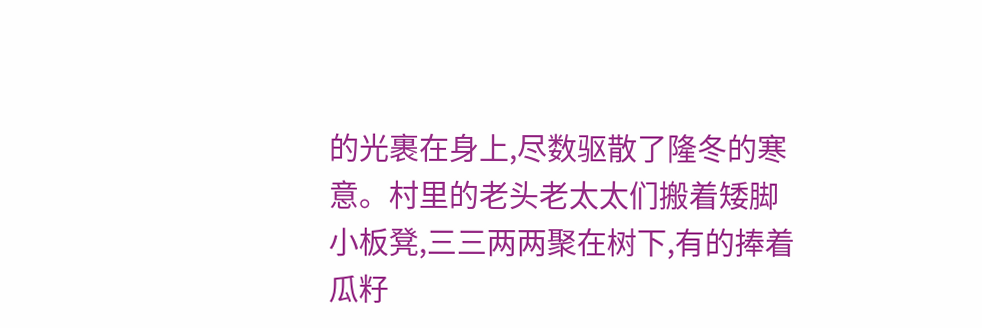的光裹在身上,尽数驱散了隆冬的寒意。村里的老头老太太们搬着矮脚小板凳,三三两两聚在树下,有的捧着瓜籽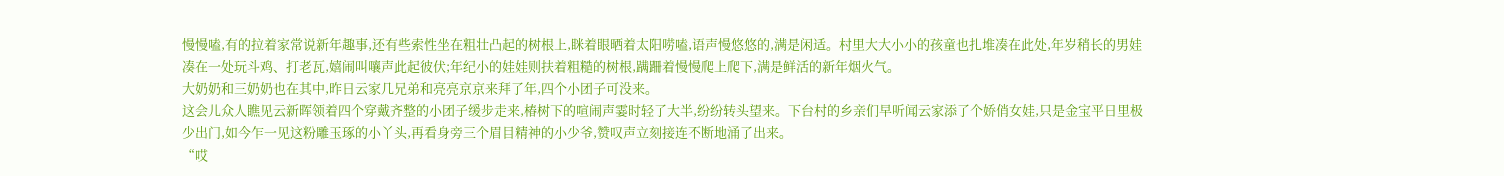慢慢嗑,有的拉着家常说新年趣事,还有些索性坐在粗壮凸起的树根上,眯着眼晒着太阳唠嗑,语声慢悠悠的,满是闲适。村里大大小小的孩童也扎堆凑在此处,年岁稍长的男娃凑在一处玩斗鸡、打老瓦,嬉闹叫嚷声此起彼伏;年纪小的娃娃则扶着粗糙的树根,蹒跚着慢慢爬上爬下,满是鲜活的新年烟火气。
大奶奶和三奶奶也在其中,昨日云家几兄弟和亮亮京京来拜了年,四个小团子可没来。
这会儿众人瞧见云新晖领着四个穿戴齐整的小团子缓步走来,椿树下的喧闹声霎时轻了大半,纷纷转头望来。下台村的乡亲们早听闻云家添了个娇俏女娃,只是金宝平日里极少出门,如今乍一见这粉雕玉琢的小丫头,再看身旁三个眉目精神的小少爷,赞叹声立刻接连不断地涌了出来。
“哎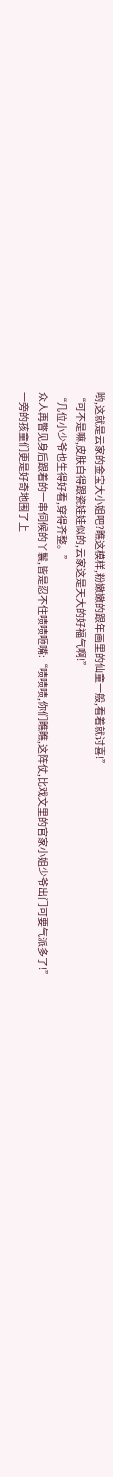哟,这就是云家的金宝大小姐吧?瞧这模样,粉嫩嫩的跟年画里的仙童一般,看着就讨喜!”
“可不是嘛,皮肤白得跟瓷娃娃似的,云家这是天大的好福气啊!”
“几位小少爷也生得好看,穿得齐整。”
众人再瞥见身后跟着的一串伺候的丫鬟,皆是忍不住啧啧咂嘴:“啧啧啧,你们瞧瞧,这阵仗,比戏文里的官家小姐少爷出门可要气派多了!”
一旁的孩童们更是好奇地围了上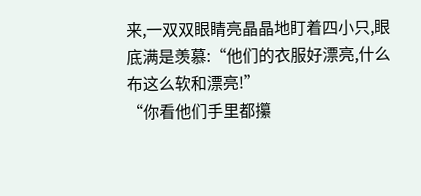来,一双双眼睛亮晶晶地盯着四小只,眼底满是羡慕:“他们的衣服好漂亮,什么布这么软和漂亮!”
“你看他们手里都攥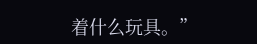着什么玩具。”